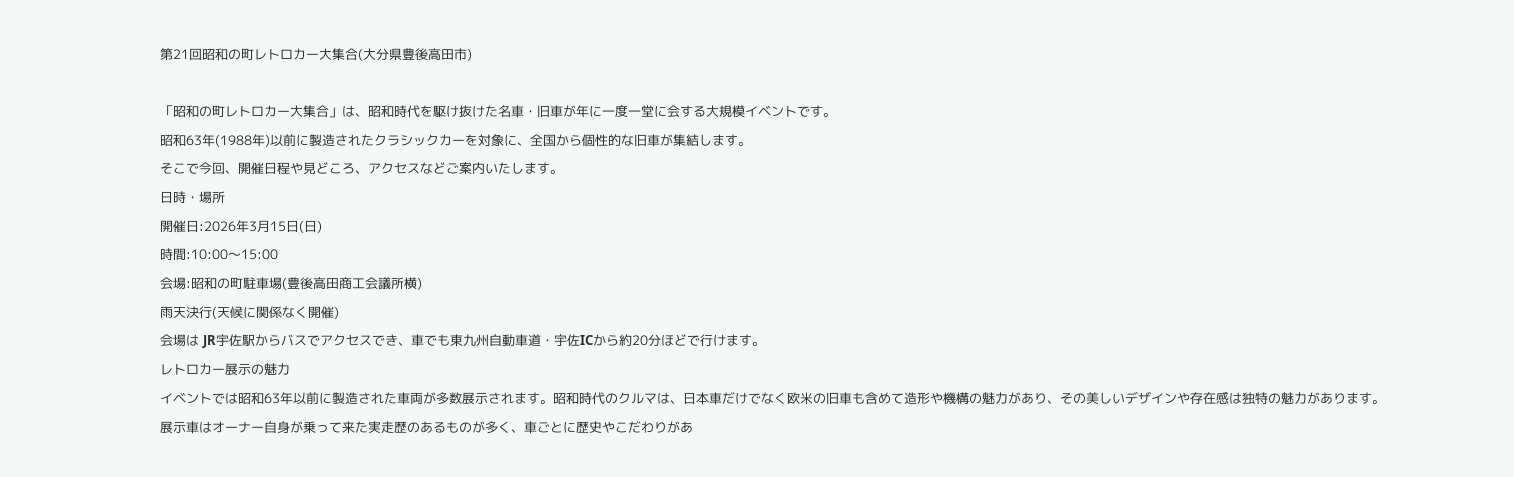第21回昭和の町レトロカー大集合(大分県豊後高田市)

「昭和の町レトロカー大集合」は、昭和時代を駆け抜けた名車・旧車が年に一度一堂に会する大規模イベントです。
昭和63年(1988年)以前に製造されたクラシックカーを対象に、全国から個性的な旧車が集結します。
そこで今回、開催日程や見どころ、アクセスなどご案内いたします。
日時・場所
開催日:2026年3月15日(日)
時間:10:00〜15:00
会場:昭和の町駐車場(豊後高田商工会議所横)
雨天決行(天候に関係なく開催)
会場は JR宇佐駅からバスでアクセスでき、車でも東九州自動車道・宇佐ICから約20分ほどで行けます。
レトロカー展示の魅力
イベントでは昭和63年以前に製造された車両が多数展示されます。昭和時代のクルマは、日本車だけでなく欧米の旧車も含めて造形や機構の魅力があり、その美しいデザインや存在感は独特の魅力があります。
展示車はオーナー自身が乗って来た実走歴のあるものが多く、車ごとに歴史やこだわりがあ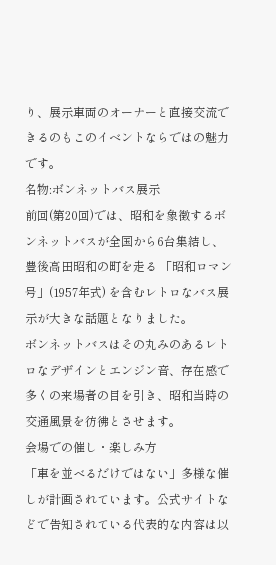り、展示車両のオーナーと直接交流できるのもこのイベントならではの魅力です。
名物:ボンネットバス展示
前回(第20回)では、昭和を象徴するボンネットバスが全国から6台集結し、豊後高田昭和の町を走る 「昭和ロマン号」(1957年式) を含むレトロなバス展示が大きな話題となりました。
ボンネットバスはその丸みのあるレトロなデザインとエンジン音、存在感で多くの来場者の目を引き、昭和当時の交通風景を彷彿とさせます。
会場での催し・楽しみ方
「車を並べるだけではない」多様な催しが計画されています。公式サイトなどで告知されている代表的な内容は以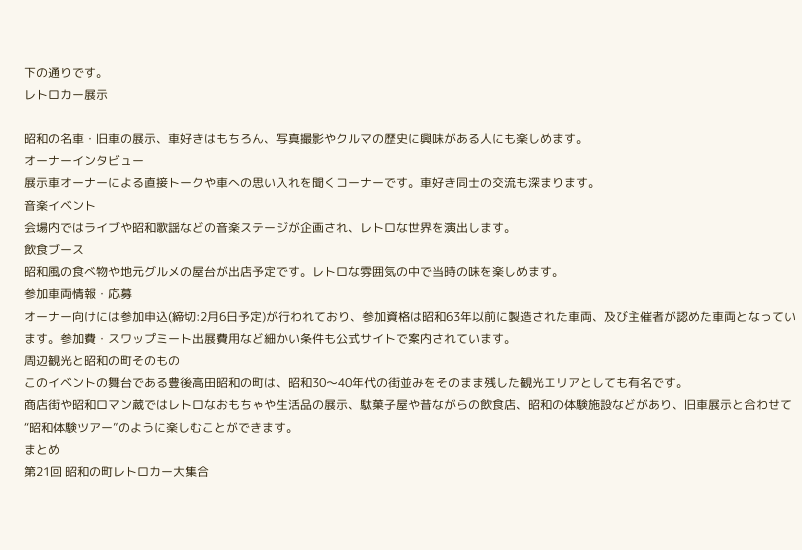下の通りです。
レトロカー展示

昭和の名車・旧車の展示、車好きはもちろん、写真撮影やクルマの歴史に興味がある人にも楽しめます。
オーナーインタビュー
展示車オーナーによる直接トークや車への思い入れを聞くコーナーです。車好き同士の交流も深まります。
音楽イベント
会場内ではライブや昭和歌謡などの音楽ステージが企画され、レトロな世界を演出します。
飲食ブース
昭和風の食べ物や地元グルメの屋台が出店予定です。レトロな雰囲気の中で当時の味を楽しめます。
参加車両情報・応募
オーナー向けには参加申込(締切:2月6日予定)が行われており、参加資格は昭和63年以前に製造された車両、及び主催者が認めた車両となっています。参加費・スワップミート出展費用など細かい条件も公式サイトで案内されています。
周辺観光と昭和の町そのもの
このイベントの舞台である豊後高田昭和の町は、昭和30〜40年代の街並みをそのまま残した観光エリアとしても有名です。
商店街や昭和ロマン蔵ではレトロなおもちゃや生活品の展示、駄菓子屋や昔ながらの飲食店、昭和の体験施設などがあり、旧車展示と合わせて“昭和体験ツアー”のように楽しむことができます。
まとめ
第21回 昭和の町レトロカー大集合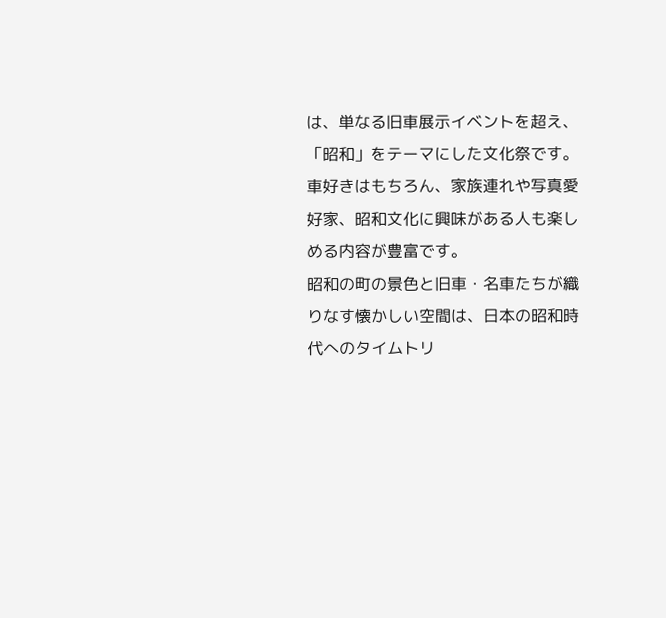は、単なる旧車展示イベントを超え、「昭和」をテーマにした文化祭です。
車好きはもちろん、家族連れや写真愛好家、昭和文化に興味がある人も楽しめる内容が豊富です。
昭和の町の景色と旧車・名車たちが織りなす懐かしい空間は、日本の昭和時代へのタイムトリ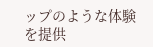ップのような体験を提供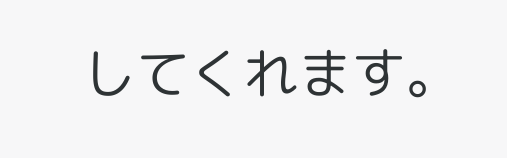してくれます。